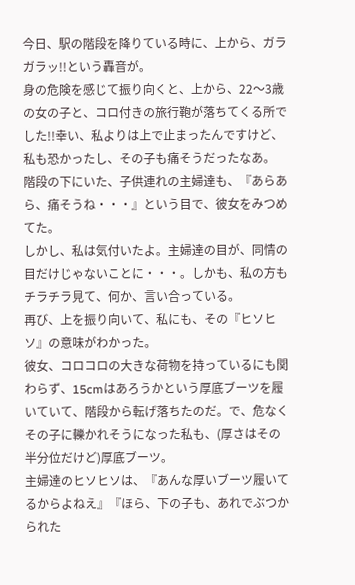今日、駅の階段を降りている時に、上から、ガラガラッ!!という轟音が。
身の危険を感じて振り向くと、上から、22〜3歳の女の子と、コロ付きの旅行鞄が落ちてくる所でした!!幸い、私よりは上で止まったんですけど、私も恐かったし、その子も痛そうだったなあ。
階段の下にいた、子供連れの主婦達も、『あらあら、痛そうね・・・』という目で、彼女をみつめてた。
しかし、私は気付いたよ。主婦達の目が、同情の目だけじゃないことに・・・。しかも、私の方もチラチラ見て、何か、言い合っている。
再び、上を振り向いて、私にも、その『ヒソヒソ』の意味がわかった。
彼女、コロコロの大きな荷物を持っているにも関わらず、15cmはあろうかという厚底ブーツを履いていて、階段から転げ落ちたのだ。で、危なくその子に轢かれそうになった私も、(厚さはその半分位だけど)厚底ブーツ。
主婦達のヒソヒソは、『あんな厚いブーツ履いてるからよねえ』『ほら、下の子も、あれでぶつかられた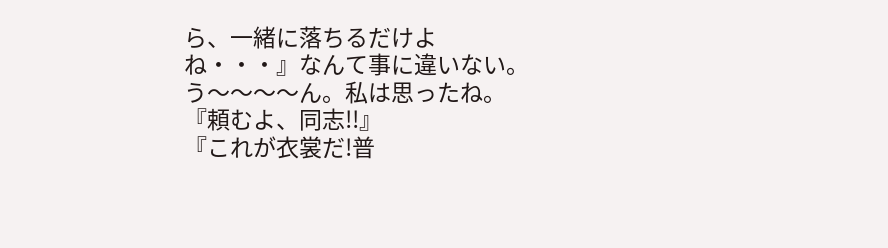ら、一緒に落ちるだけよね・・・』なんて事に違いない。
う〜〜〜〜ん。私は思ったね。『頼むよ、同志!!』
『これが衣裳だ!普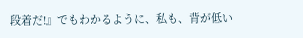段着だ!』でもわかるように、私も、背が低い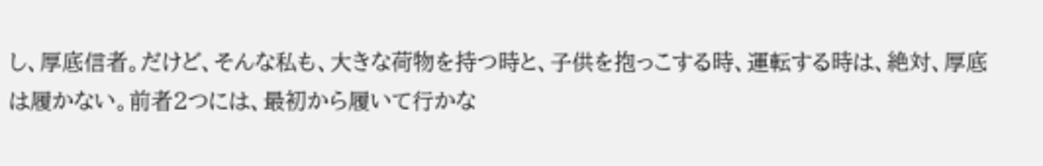し、厚底信者。だけど、そんな私も、大きな荷物を持つ時と、子供を抱っこする時、運転する時は、絶対、厚底は履かない。前者2つには、最初から履いて行かな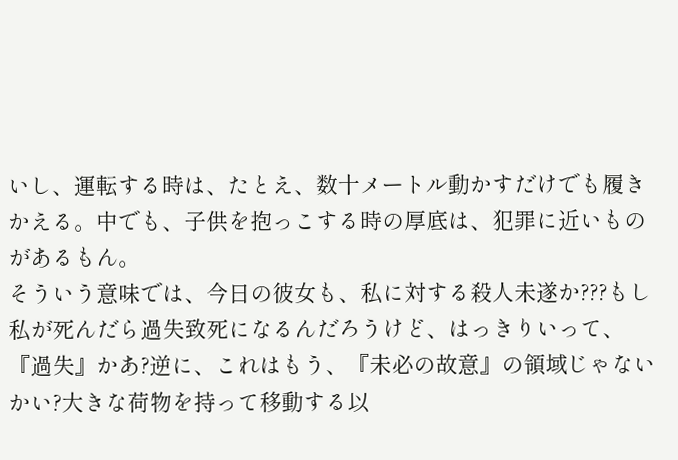いし、運転する時は、たとえ、数十メートル動かすだけでも履きかえる。中でも、子供を抱っこする時の厚底は、犯罪に近いものがあるもん。
そういう意味では、今日の彼女も、私に対する殺人未遂か???もし私が死んだら過失致死になるんだろうけど、はっきりいって、『過失』かあ?逆に、これはもう、『未必の故意』の領域じゃないかい?大きな荷物を持って移動する以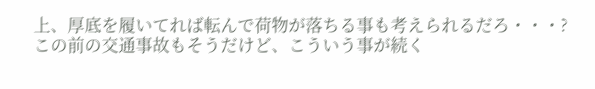上、厚底を履いてれば転んで荷物が落ちる事も考えられるだろ・・・?
この前の交通事故もそうだけど、こういう事が続く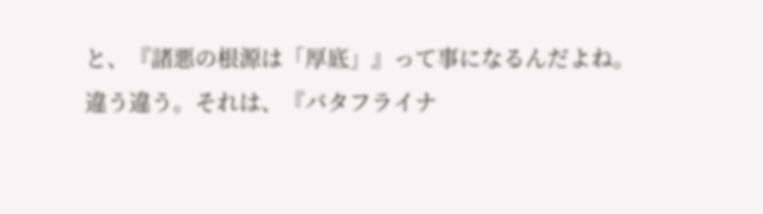と、『諸悪の根源は「厚底」』って事になるんだよね。
違う違う。それは、『バタフライナ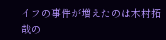イフの事件が増えたのは木村拓哉の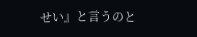せい』と言うのと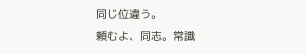同じ位違う。
頼むよ、同志。常識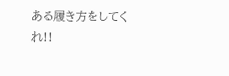ある履き方をしてくれ!!